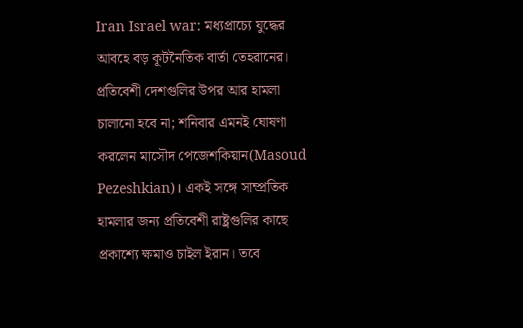Iran Israel war: মধ্যপ্রাচ্যে যুদ্ধের আবহে বড় কূটনৈতিক বার্তা তেহরানের। প্রতিবেশী দেশগুলির উপর আর হামলা চালানো হবে না; শনিবার এমনই ঘোষণা করলেন মাসৌদ পেজেশকিয়ান(Masoud Pezeshkian)। একই সঙ্গে সাম্প্রতিক হামলার জন্য প্রতিবেশী রাষ্ট্রগুলির কাছে প্রকাশ্যে ক্ষমাও চাইল ইরান। তবে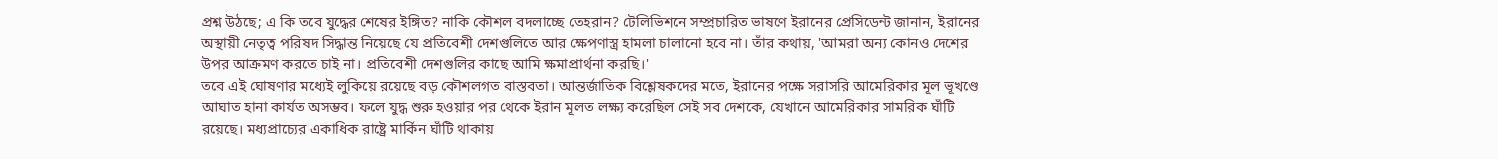প্রশ্ন উঠছে; এ কি তবে যুদ্ধের শেষের ইঙ্গিত? নাকি কৌশল বদলাচ্ছে তেহরান? টেলিভিশনে সম্প্রচারিত ভাষণে ইরানের প্রেসিডেন্ট জানান, ইরানের অস্থায়ী নেতৃত্ব পরিষদ সিদ্ধান্ত নিয়েছে যে প্রতিবেশী দেশগুলিতে আর ক্ষেপণাস্ত্র হামলা চালানো হবে না। তাঁর কথায়, 'আমরা অন্য কোনও দেশের উপর আক্রমণ করতে চাই না। প্রতিবেশী দেশগুলির কাছে আমি ক্ষমাপ্রার্থনা করছি।'
তবে এই ঘোষণার মধ্যেই লুকিয়ে রয়েছে বড় কৌশলগত বাস্তবতা। আন্তর্জাতিক বিশ্লেষকদের মতে, ইরানের পক্ষে সরাসরি আমেরিকার মূল ভূখণ্ডে আঘাত হানা কার্যত অসম্ভব। ফলে যুদ্ধ শুরু হওয়ার পর থেকে ইরান মূলত লক্ষ্য করেছিল সেই সব দেশকে, যেখানে আমেরিকার সামরিক ঘাঁটি রয়েছে। মধ্যপ্রাচ্যের একাধিক রাষ্ট্রে মার্কিন ঘাঁটি থাকায়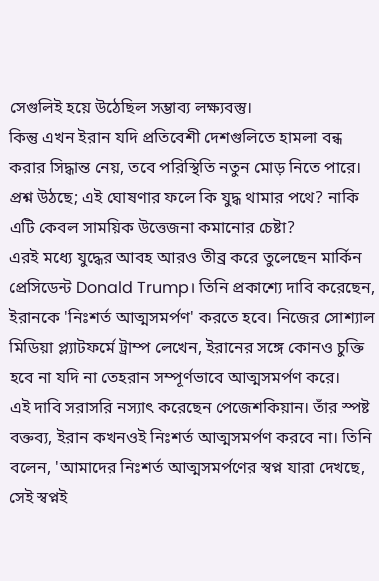সেগুলিই হয়ে উঠেছিল সম্ভাব্য লক্ষ্যবস্তু।
কিন্তু এখন ইরান যদি প্রতিবেশী দেশগুলিতে হামলা বন্ধ করার সিদ্ধান্ত নেয়, তবে পরিস্থিতি নতুন মোড় নিতে পারে। প্রশ্ন উঠছে; এই ঘোষণার ফলে কি যুদ্ধ থামার পথে? নাকি এটি কেবল সাময়িক উত্তেজনা কমানোর চেষ্টা?
এরই মধ্যে যুদ্ধের আবহ আরও তীব্র করে তুলেছেন মার্কিন প্রেসিডেন্ট Donald Trump। তিনি প্রকাশ্যে দাবি করেছেন, ইরানকে 'নিঃশর্ত আত্মসমর্পণ' করতে হবে। নিজের সোশ্যাল মিডিয়া প্ল্যাটফর্মে ট্রাম্প লেখেন, ইরানের সঙ্গে কোনও চুক্তি হবে না যদি না তেহরান সম্পূর্ণভাবে আত্মসমর্পণ করে।
এই দাবি সরাসরি নস্যাৎ করেছেন পেজেশকিয়ান। তাঁর স্পষ্ট বক্তব্য, ইরান কখনওই নিঃশর্ত আত্মসমর্পণ করবে না। তিনি বলেন, 'আমাদের নিঃশর্ত আত্মসমর্পণের স্বপ্ন যারা দেখছে, সেই স্বপ্নই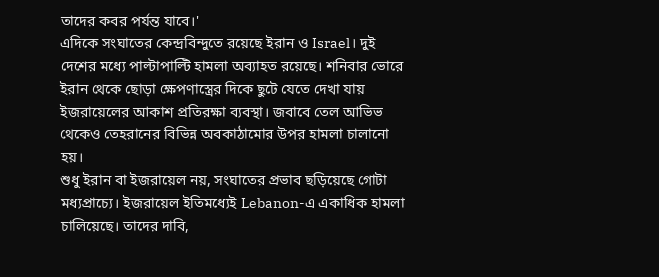তাদের কবর পর্যন্ত যাবে।'
এদিকে সংঘাতের কেন্দ্রবিন্দুতে রয়েছে ইরান ও Israel। দুই দেশের মধ্যে পাল্টাপাল্টি হামলা অব্যাহত রয়েছে। শনিবার ভোরে ইরান থেকে ছোড়া ক্ষেপণাস্ত্রের দিকে ছুটে যেতে দেখা যায় ইজরায়েলের আকাশ প্রতিরক্ষা ব্যবস্থা। জবাবে তেল আভিভ থেকেও তেহরানের বিভিন্ন অবকাঠামোর উপর হামলা চালানো হয়।
শুধু ইরান বা ইজরায়েল নয়, সংঘাতের প্রভাব ছড়িয়েছে গোটা মধ্যপ্রাচ্যে। ইজরায়েল ইতিমধ্যেই Lebanon-এ একাধিক হামলা চালিয়েছে। তাদের দাবি,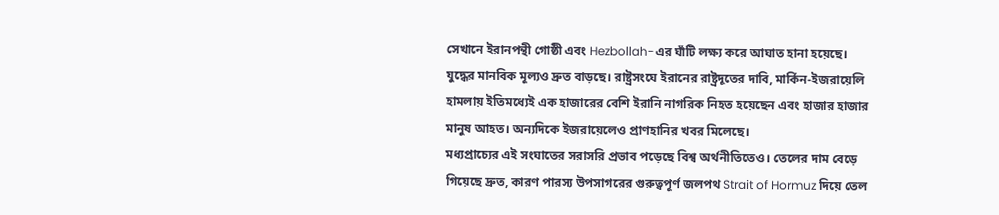সেখানে ইরানপন্থী গোষ্ঠী এবং Hezbollah-এর ঘাঁটি লক্ষ্য করে আঘাত হানা হয়েছে।
যুদ্ধের মানবিক মূল্যও দ্রুত বাড়ছে। রাষ্ট্রসংঘে ইরানের রাষ্ট্রদূতের দাবি, মার্কিন-ইজরায়েলি হামলায় ইতিমধ্যেই এক হাজারের বেশি ইরানি নাগরিক নিহত হয়েছেন এবং হাজার হাজার মানুষ আহত। অন্যদিকে ইজরায়েলেও প্রাণহানির খবর মিলেছে।
মধ্যপ্রাচ্যের এই সংঘাতের সরাসরি প্রভাব পড়েছে বিশ্ব অর্থনীতিতেও। তেলের দাম বেড়ে গিয়েছে দ্রুত, কারণ পারস্য উপসাগরের গুরুত্বপূর্ণ জলপথ Strait of Hormuz দিয়ে তেল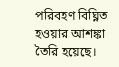পরিবহণ বিঘ্নিত হওয়ার আশঙ্কা তৈরি হয়েছে।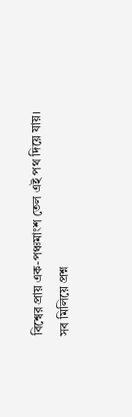বিশ্বের প্রায় এক-পঞ্চমাংশ তেল এই পথ দিয়ে যায়।
সব মিলিয়ে প্রশ্ন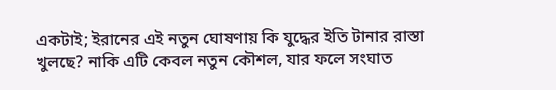একটাই; ইরানের এই নতুন ঘোষণায় কি যুদ্ধের ইতি টানার রাস্তা খুলছে? নাকি এটি কেবল নতুন কৌশল, যার ফলে সংঘাত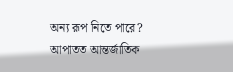অন্য রূপ নিতে পারে? আপাতত আন্তর্জাতিক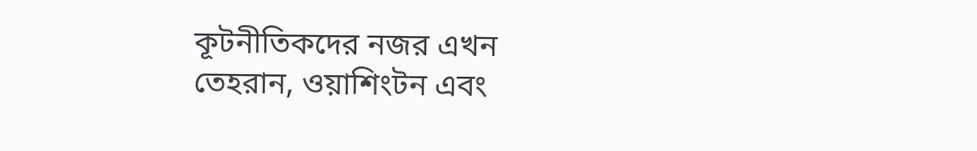কূটনীতিকদের নজর এখন তেহরান, ওয়াশিংটন এবং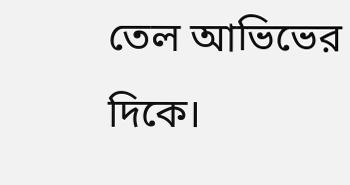তেল আভিভের দিকে।